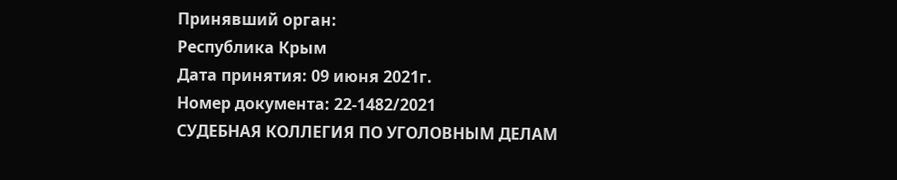Принявший орган:
Республика Крым
Дата принятия: 09 июня 2021г.
Номер документа: 22-1482/2021
СУДЕБНАЯ КОЛЛЕГИЯ ПО УГОЛОВНЫМ ДЕЛАМ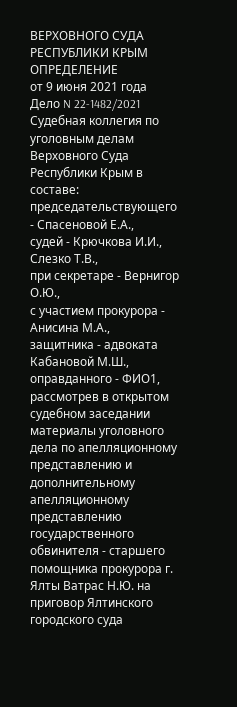ВЕРХОВНОГО СУДА РЕСПУБЛИКИ КРЫМ
ОПРЕДЕЛЕНИЕ
от 9 июня 2021 года Дело N 22-1482/2021
Судебная коллегия по уголовным делам Верховного Суда Республики Крым в составе:
председательствующего - Спасеновой Е.А.,
судей - Крючкова И.И., Слезко Т.В.,
при секретаре - Вернигор О.Ю.,
с участием прокурора - Анисина М.А.,
защитника - адвоката Кабановой М.Ш.,
оправданного - ФИО1,
рассмотрев в открытом судебном заседании материалы уголовного дела по апелляционному представлению и дополнительному апелляционному представлению государственного обвинителя - старшего помощника прокурора г. Ялты Ватрас Н.Ю. на приговор Ялтинского городского суда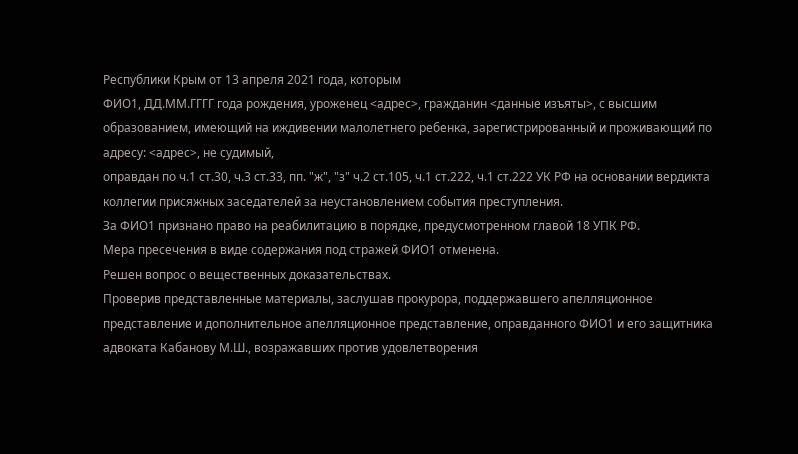Республики Крым от 13 апреля 2021 года, которым
ФИО1, ДД.ММ.ГГГГ года рождения, уроженец <адрес>, гражданин <данные изъяты>, с высшим образованием, имеющий на иждивении малолетнего ребенка, зарегистрированный и проживающий по адресу: <адрес>, не судимый,
оправдан по ч.1 ст.30, ч.3 ст.33, пп. "ж", "з" ч.2 ст.105, ч.1 ст.222, ч.1 ст.222 УК РФ на основании вердикта коллегии присяжных заседателей за неустановлением события преступления.
За ФИО1 признано право на реабилитацию в порядке, предусмотренном главой 18 УПК РФ.
Мера пресечения в виде содержания под стражей ФИО1 отменена.
Решен вопрос о вещественных доказательствах.
Проверив представленные материалы, заслушав прокурора, поддержавшего апелляционное представление и дополнительное апелляционное представление, оправданного ФИО1 и его защитника адвоката Кабанову М.Ш., возражавших против удовлетворения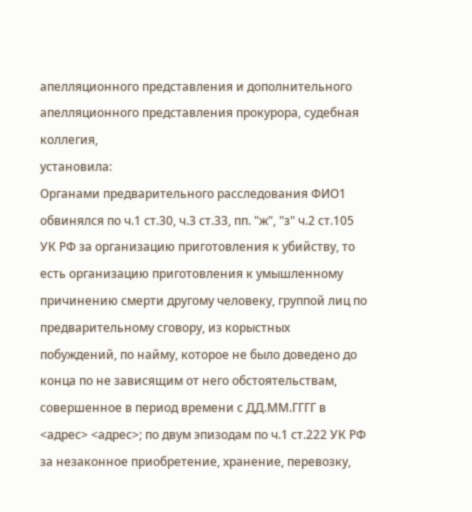апелляционного представления и дополнительного апелляционного представления прокурора, судебная коллегия,
установила:
Органами предварительного расследования ФИО1 обвинялся по ч.1 ст.30, ч.3 ст.33, пп. "ж", "з" ч.2 ст.105 УК РФ за организацию приготовления к убийству, то есть организацию приготовления к умышленному причинению смерти другому человеку, группой лиц по предварительному сговору, из корыстных побуждений, по найму, которое не было доведено до конца по не зависящим от него обстоятельствам, совершенное в период времени с ДД.ММ.ГГГГ в <адрес> <адрес>; по двум эпизодам по ч.1 ст.222 УК РФ за незаконное приобретение, хранение, перевозку,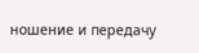ношение и передачу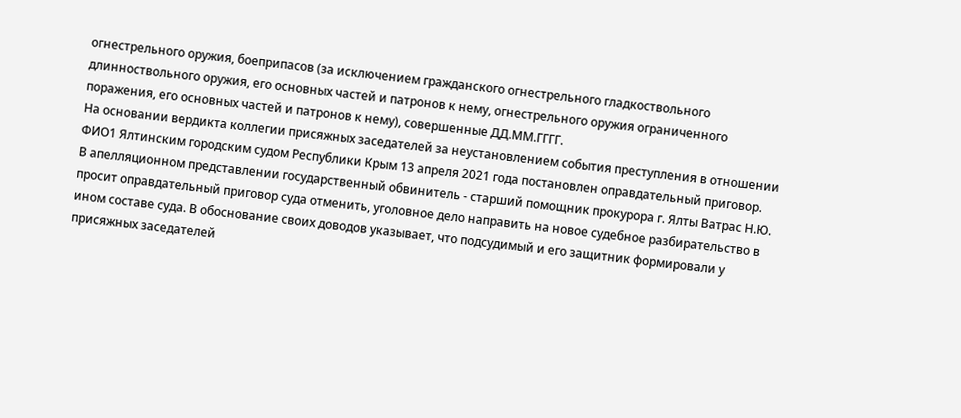огнестрельного оружия, боеприпасов (за исключением гражданского огнестрельного гладкоствольного длинноствольного оружия, его основных частей и патронов к нему, огнестрельного оружия ограниченного поражения, его основных частей и патронов к нему), совершенные ДД.ММ.ГГГГ.
На основании вердикта коллегии присяжных заседателей за неустановлением события преступления в отношении ФИО1 Ялтинским городским судом Республики Крым 13 апреля 2021 года постановлен оправдательный приговор.
В апелляционном представлении государственный обвинитель - старший помощник прокурора г. Ялты Ватрас Н.Ю. просит оправдательный приговор суда отменить, уголовное дело направить на новое судебное разбирательство в ином составе суда. В обоснование своих доводов указывает, что подсудимый и его защитник формировали у присяжных заседателей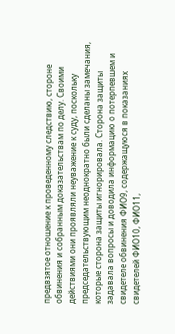предвзятое отношение к проведенному следствию, стороне обвинения и собранным доказательствам по делу. Своими действиями они проявляли неуважение к суду, поскольку председательствующим неоднократно были сделаны замечания, которые сторона защиты игнорировала. Сторона защиты задавала вопросы и доводила информацию о потерпевшем и свидетеле обвинения ФИО9, содержащуюся в показаниях свидетелей ФИО10, ФИО11,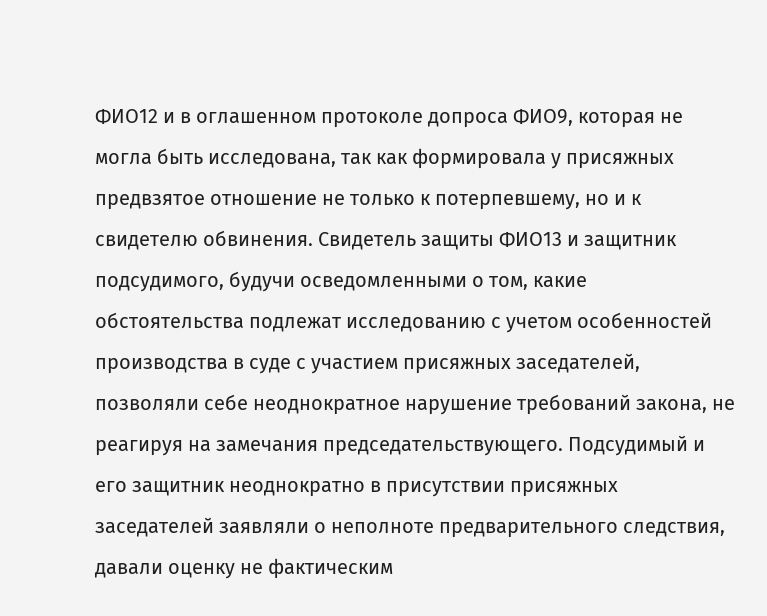ФИО12 и в оглашенном протоколе допроса ФИО9, которая не могла быть исследована, так как формировала у присяжных предвзятое отношение не только к потерпевшему, но и к свидетелю обвинения. Свидетель защиты ФИО13 и защитник подсудимого, будучи осведомленными о том, какие обстоятельства подлежат исследованию с учетом особенностей производства в суде с участием присяжных заседателей, позволяли себе неоднократное нарушение требований закона, не реагируя на замечания председательствующего. Подсудимый и его защитник неоднократно в присутствии присяжных заседателей заявляли о неполноте предварительного следствия, давали оценку не фактическим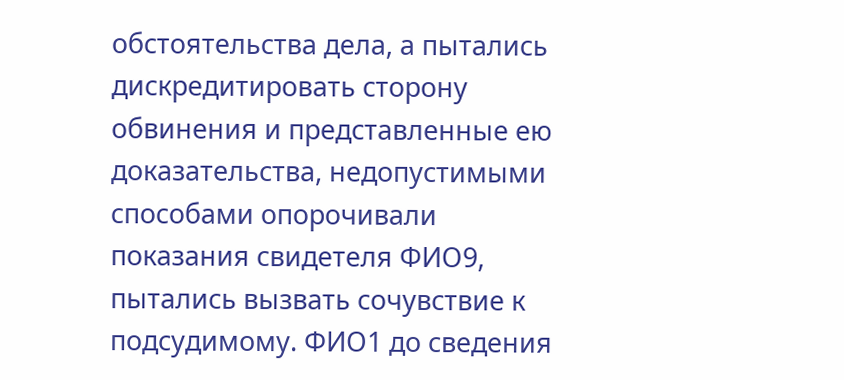обстоятельства дела, а пытались дискредитировать сторону обвинения и представленные ею доказательства, недопустимыми способами опорочивали показания свидетеля ФИО9, пытались вызвать сочувствие к подсудимому. ФИО1 до сведения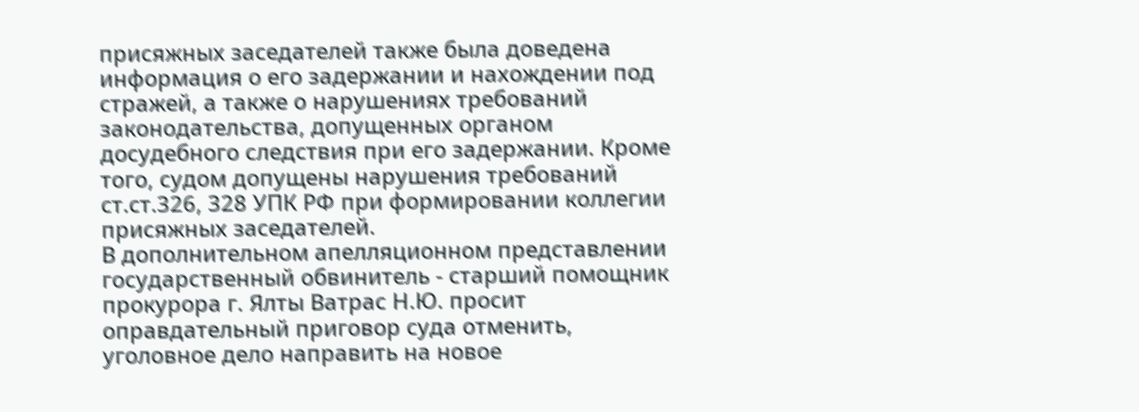присяжных заседателей также была доведена информация о его задержании и нахождении под стражей, а также о нарушениях требований законодательства, допущенных органом досудебного следствия при его задержании. Кроме того, судом допущены нарушения требований ст.ст.326, 328 УПК РФ при формировании коллегии присяжных заседателей.
В дополнительном апелляционном представлении государственный обвинитель - старший помощник прокурора г. Ялты Ватрас Н.Ю. просит оправдательный приговор суда отменить, уголовное дело направить на новое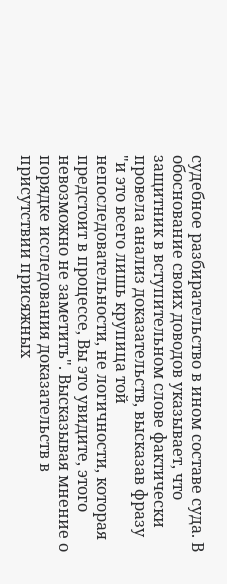судебное разбирательство в ином составе суда. В обоснование своих доводов указывает, что защитник в вступительном слове фактически провела анализ доказательств, высказав фразу "и это всего лишь крупица той непоследовательности, не логичности, которая предстоит в процессе, Вы это увидите, этого невозможно не заметить". Высказывая мнение о порядке исследования доказательств в присутствии присяжных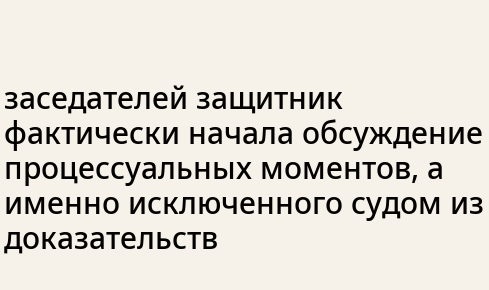заседателей защитник фактически начала обсуждение процессуальных моментов, а именно исключенного судом из доказательств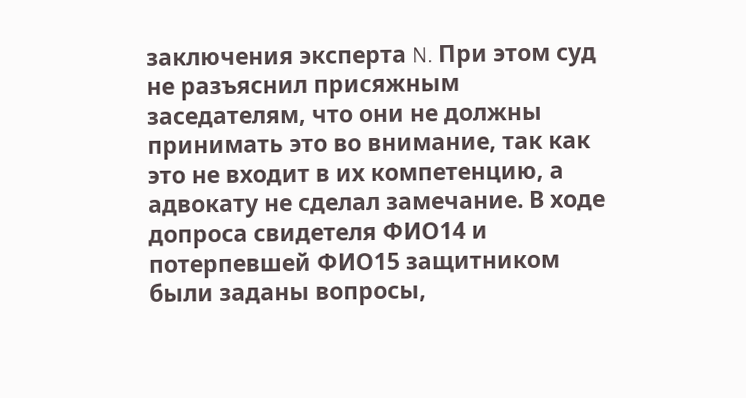заключения эксперта N. При этом суд не разъяснил присяжным заседателям, что они не должны принимать это во внимание, так как это не входит в их компетенцию, а адвокату не сделал замечание. В ходе допроса свидетеля ФИО14 и потерпевшей ФИО15 защитником были заданы вопросы,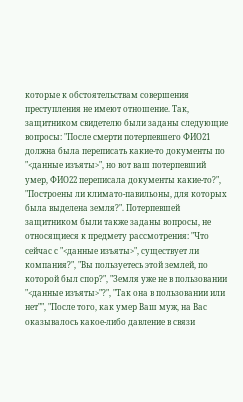которые к обстоятельствам совершения преступления не имеют отношение. Так, защитником свидетелю были заданы следующие вопросы: "После смерти потерпевшего ФИО21 должна была переписать какие-то документы по "<данные изъяты>", но вот ваш потерпевший умер, ФИО22 переписала документы какие-то?", "Построены ли климато-павильоны, для которых была выделена земля?". Потерпевшей защитником были также заданы вопросы, не относящиеся к предмету рассмотрения: "Что сейчас с "<данные изъяты>", существует ли компания?", "Вы пользуетесь этой землей, по которой был спор?", "Земля уже не в пользовании "<данные изъяты>"?", "Так она в пользовании или нет"", "После того, как умер Ваш муж, на Вас оказывалось какое-либо давление в связи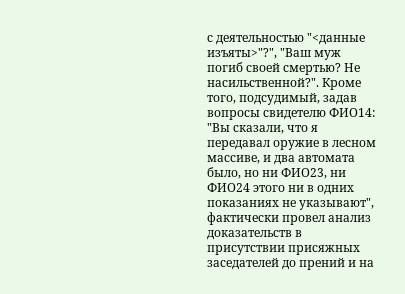с деятельностью "<данные изъяты>"?", "Ваш муж погиб своей смертью? Не насильственной?". Кроме того, подсудимый, задав вопросы свидетелю ФИО14: "Вы сказали, что я передавал оружие в лесном массиве, и два автомата было, но ни ФИО23, ни ФИО24 этого ни в одних показаниях не указывают", фактически провел анализ доказательств в присутствии присяжных заседателей до прений и на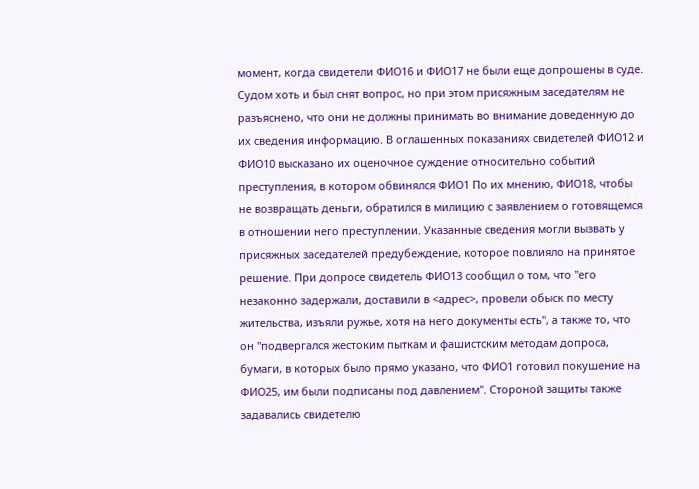момент, когда свидетели ФИО16 и ФИО17 не были еще допрошены в суде. Судом хоть и был снят вопрос, но при этом присяжным заседателям не разъяснено, что они не должны принимать во внимание доведенную до их сведения информацию. В оглашенных показаниях свидетелей ФИО12 и ФИО10 высказано их оценочное суждение относительно событий преступления, в котором обвинялся ФИО1 По их мнению, ФИО18, чтобы не возвращать деньги, обратился в милицию с заявлением о готовящемся в отношении него преступлении. Указанные сведения могли вызвать у присяжных заседателей предубеждение, которое повлияло на принятое решение. При допросе свидетель ФИО13 сообщил о том, что "его незаконно задержали, доставили в <адрес>, провели обыск по месту жительства, изъяли ружье, хотя на него документы есть", а также то, что он "подвергался жестоким пыткам и фашистским методам допроса, бумаги, в которых было прямо указано, что ФИО1 готовил покушение на ФИО25, им были подписаны под давлением". Стороной защиты также задавались свидетелю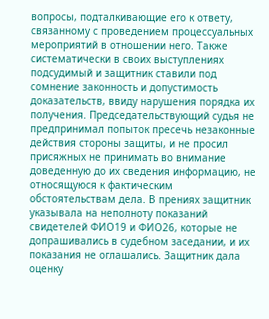вопросы, подталкивающие его к ответу, связанному с проведением процессуальных мероприятий в отношении него. Также систематически в своих выступлениях подсудимый и защитник ставили под сомнение законность и допустимость доказательств, ввиду нарушения порядка их получения. Председательствующий судья не предпринимал попыток пресечь незаконные действия стороны защиты, и не просил присяжных не принимать во внимание доведенную до их сведения информацию, не относящуюся к фактическим обстоятельствам дела. В прениях защитник указывала на неполноту показаний свидетелей ФИО19 и ФИО26, которые не допрашивались в судебном заседании, и их показания не оглашались. Защитник дала оценку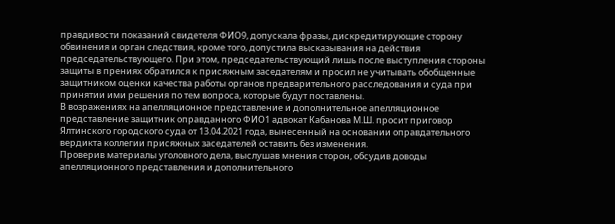правдивости показаний свидетеля ФИО9, допускала фразы, дискредитирующие сторону обвинения и орган следствия, кроме того, допустила высказывания на действия председательствующего. При этом, председательствующий лишь после выступления стороны защиты в прениях обратился к присяжным заседателям и просил не учитывать обобщенные защитником оценки качества работы органов предварительного расследования и суда при принятии ими решения по тем вопроса, которые будут поставлены.
В возражениях на апелляционное представление и дополнительное апелляционное представление защитник оправданного ФИО1 адвокат Кабанова М.Ш. просит приговор Ялтинского городского суда от 13.04.2021 года, вынесенный на основании оправдательного вердикта коллегии присяжных заседателей оставить без изменения.
Проверив материалы уголовного дела, выслушав мнения сторон, обсудив доводы апелляционного представления и дополнительного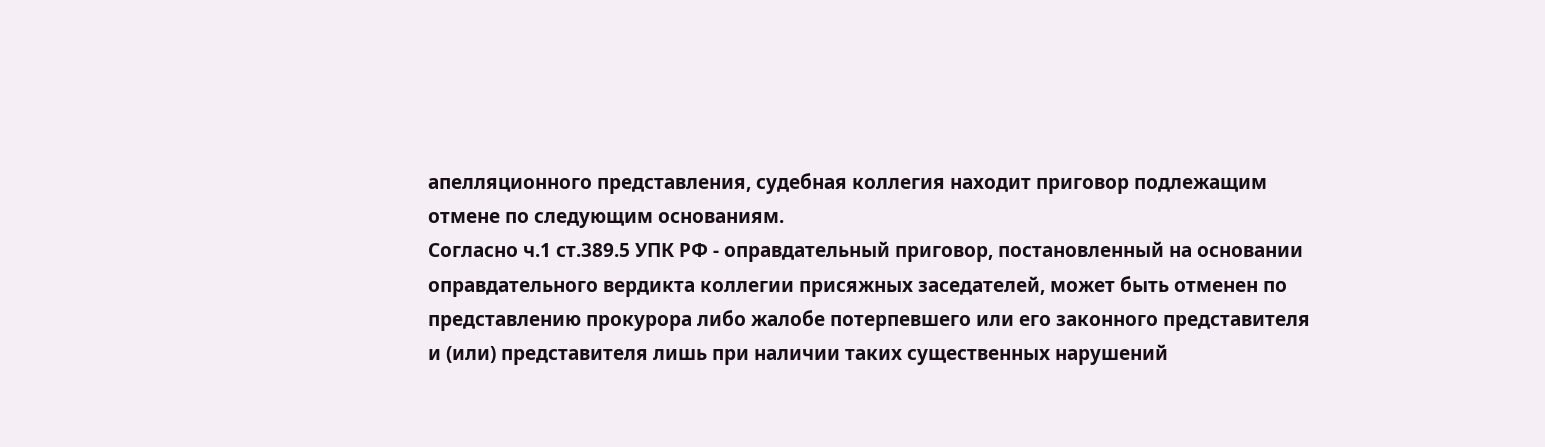апелляционного представления, судебная коллегия находит приговор подлежащим отмене по следующим основаниям.
Согласно ч.1 ст.389.5 УПК РФ - оправдательный приговор, постановленный на основании оправдательного вердикта коллегии присяжных заседателей, может быть отменен по представлению прокурора либо жалобе потерпевшего или его законного представителя и (или) представителя лишь при наличии таких существенных нарушений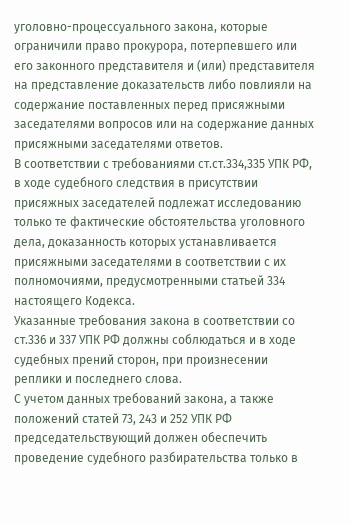уголовно-процессуального закона, которые ограничили право прокурора, потерпевшего или его законного представителя и (или) представителя на представление доказательств либо повлияли на содержание поставленных перед присяжными заседателями вопросов или на содержание данных присяжными заседателями ответов.
В соответствии с требованиями ст.ст.334,335 УПК РФ, в ходе судебного следствия в присутствии присяжных заседателей подлежат исследованию только те фактические обстоятельства уголовного дела, доказанность которых устанавливается присяжными заседателями в соответствии с их полномочиями, предусмотренными статьей 334 настоящего Кодекса.
Указанные требования закона в соответствии со ст.336 и 337 УПК РФ должны соблюдаться и в ходе судебных прений сторон, при произнесении реплики и последнего слова.
С учетом данных требований закона, а также положений статей 73, 243 и 252 УПК РФ председательствующий должен обеспечить проведение судебного разбирательства только в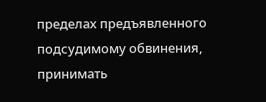пределах предъявленного подсудимому обвинения, принимать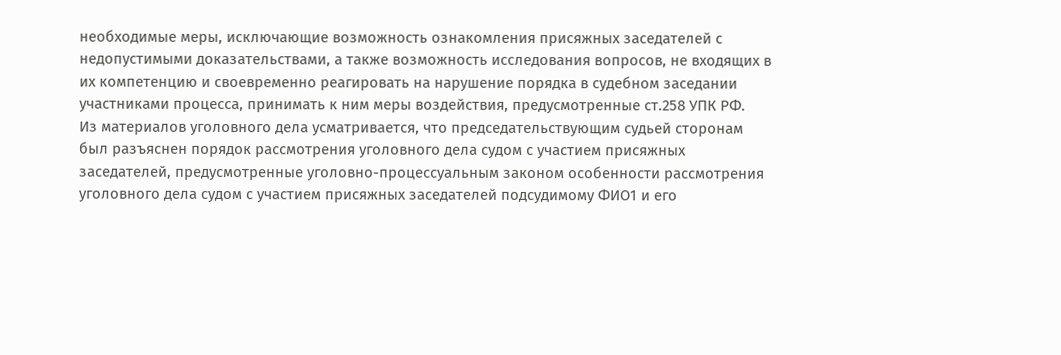необходимые меры, исключающие возможность ознакомления присяжных заседателей с недопустимыми доказательствами, а также возможность исследования вопросов, не входящих в их компетенцию и своевременно реагировать на нарушение порядка в судебном заседании участниками процесса, принимать к ним меры воздействия, предусмотренные ст.258 УПК РФ.
Из материалов уголовного дела усматривается, что председательствующим судьей сторонам был разъяснен порядок рассмотрения уголовного дела судом с участием присяжных заседателей, предусмотренные уголовно-процессуальным законом особенности рассмотрения уголовного дела судом с участием присяжных заседателей подсудимому ФИО1 и его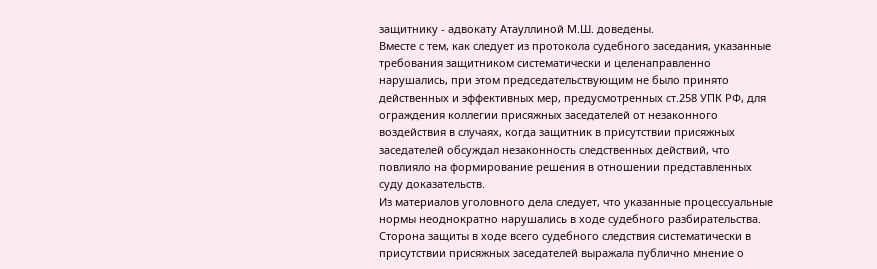защитнику - адвокату Атауллиной М.Ш. доведены.
Вместе с тем, как следует из протокола судебного заседания, указанные требования защитником систематически и целенаправленно нарушались, при этом председательствующим не было принято действенных и эффективных мер, предусмотренных ст.258 УПК РФ, для ограждения коллегии присяжных заседателей от незаконного воздействия в случаях, когда защитник в присутствии присяжных заседателей обсуждал незаконность следственных действий, что повлияло на формирование решения в отношении представленных суду доказательств.
Из материалов уголовного дела следует, что указанные процессуальные нормы неоднократно нарушались в ходе судебного разбирательства. Сторона защиты в ходе всего судебного следствия систематически в присутствии присяжных заседателей выражала публично мнение о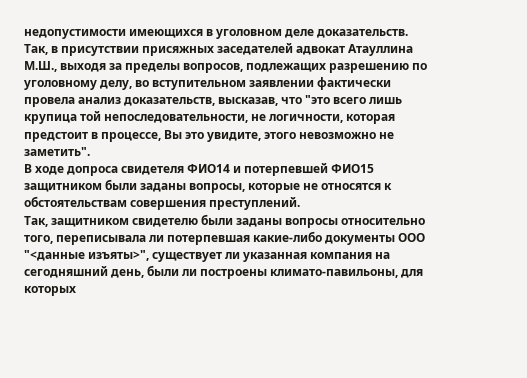недопустимости имеющихся в уголовном деле доказательств.
Так, в присутствии присяжных заседателей адвокат Атауллина М.Ш., выходя за пределы вопросов, подлежащих разрешению по уголовному делу, во вступительном заявлении фактически провела анализ доказательств, высказав, что "это всего лишь крупица той непоследовательности, не логичности, которая предстоит в процессе, Вы это увидите, этого невозможно не заметить".
В ходе допроса свидетеля ФИО14 и потерпевшей ФИО15 защитником были заданы вопросы, которые не относятся к обстоятельствам совершения преступлений.
Так, защитником свидетелю были заданы вопросы относительно того, переписывала ли потерпевшая какие-либо документы ООО "<данные изъяты>", существует ли указанная компания на сегодняшний день, были ли построены климато-павильоны, для которых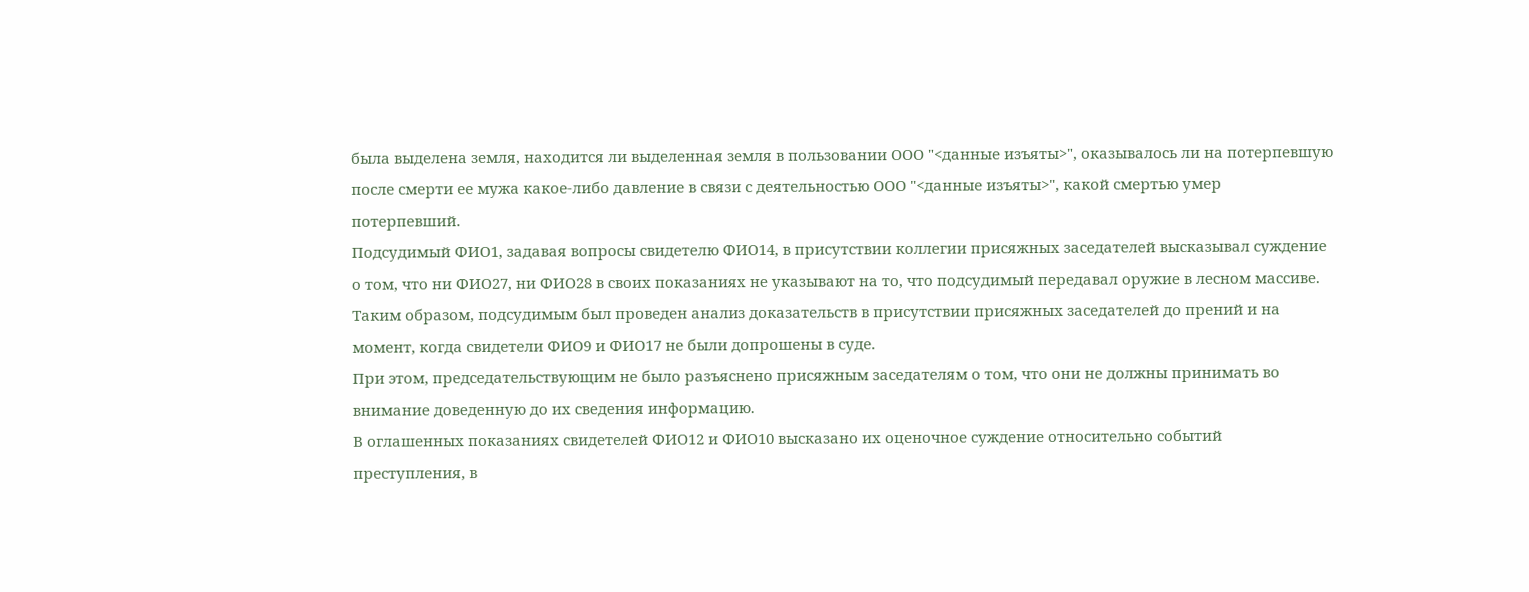была выделена земля, находится ли выделенная земля в пользовании ООО "<данные изъяты>", оказывалось ли на потерпевшую после смерти ее мужа какое-либо давление в связи с деятельностью ООО "<данные изъяты>", какой смертью умер потерпевший.
Подсудимый ФИО1, задавая вопросы свидетелю ФИО14, в присутствии коллегии присяжных заседателей высказывал суждение о том, что ни ФИО27, ни ФИО28 в своих показаниях не указывают на то, что подсудимый передавал оружие в лесном массиве. Таким образом, подсудимым был проведен анализ доказательств в присутствии присяжных заседателей до прений и на момент, когда свидетели ФИО9 и ФИО17 не были допрошены в суде.
При этом, председательствующим не было разъяснено присяжным заседателям о том, что они не должны принимать во внимание доведенную до их сведения информацию.
В оглашенных показаниях свидетелей ФИО12 и ФИО10 высказано их оценочное суждение относительно событий преступления, в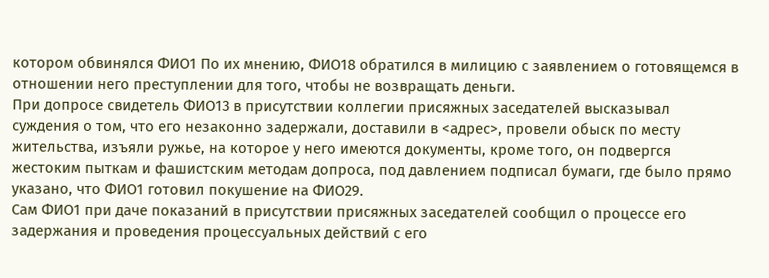котором обвинялся ФИО1 По их мнению, ФИО18 обратился в милицию с заявлением о готовящемся в отношении него преступлении для того, чтобы не возвращать деньги.
При допросе свидетель ФИО13 в присутствии коллегии присяжных заседателей высказывал суждения о том, что его незаконно задержали, доставили в <адрес>, провели обыск по месту жительства, изъяли ружье, на которое у него имеются документы, кроме того, он подвергся жестоким пыткам и фашистским методам допроса, под давлением подписал бумаги, где было прямо указано, что ФИО1 готовил покушение на ФИО29.
Сам ФИО1 при даче показаний в присутствии присяжных заседателей сообщил о процессе его задержания и проведения процессуальных действий с его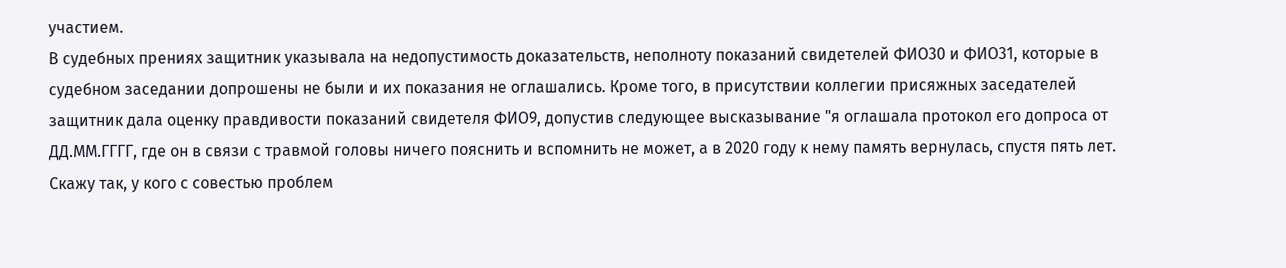участием.
В судебных прениях защитник указывала на недопустимость доказательств, неполноту показаний свидетелей ФИО30 и ФИО31, которые в судебном заседании допрошены не были и их показания не оглашались. Кроме того, в присутствии коллегии присяжных заседателей защитник дала оценку правдивости показаний свидетеля ФИО9, допустив следующее высказывание "я оглашала протокол его допроса от ДД.ММ.ГГГГ, где он в связи с травмой головы ничего пояснить и вспомнить не может, а в 2020 году к нему память вернулась, спустя пять лет. Скажу так, у кого с совестью проблем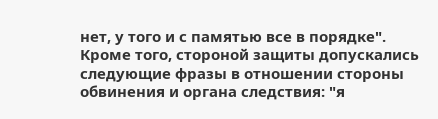нет, у того и с памятью все в порядке".
Кроме того, стороной защиты допускались следующие фразы в отношении стороны обвинения и органа следствия: "я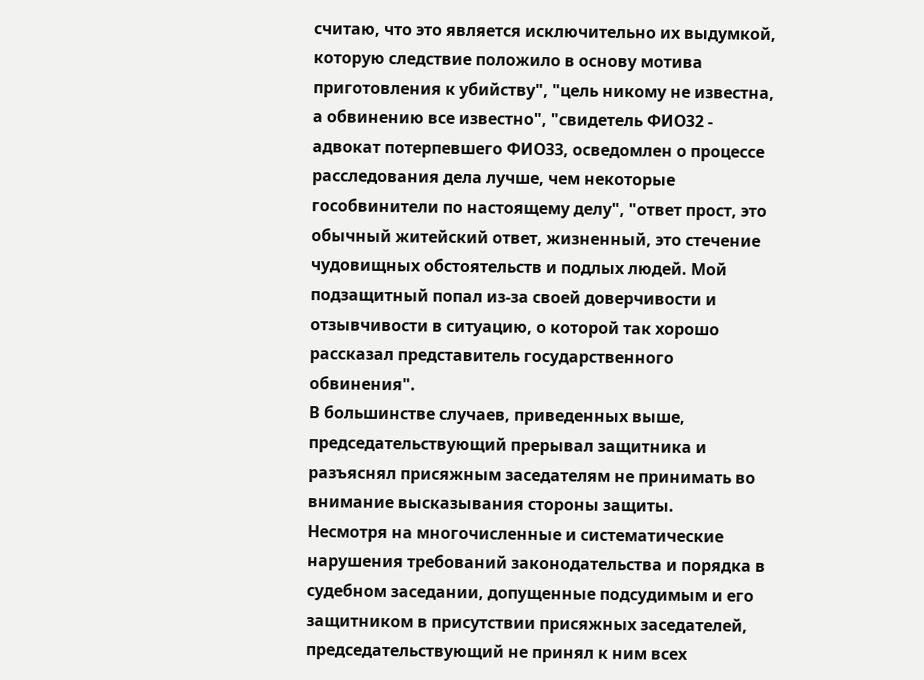считаю, что это является исключительно их выдумкой, которую следствие положило в основу мотива приготовления к убийству", "цель никому не известна, а обвинению все известно", "свидетель ФИО32 - адвокат потерпевшего ФИО33, осведомлен о процессе расследования дела лучше, чем некоторые гособвинители по настоящему делу", "ответ прост, это обычный житейский ответ, жизненный, это стечение чудовищных обстоятельств и подлых людей. Мой подзащитный попал из-за своей доверчивости и отзывчивости в ситуацию, о которой так хорошо рассказал представитель государственного обвинения".
В большинстве случаев, приведенных выше, председательствующий прерывал защитника и разъяснял присяжным заседателям не принимать во внимание высказывания стороны защиты.
Несмотря на многочисленные и систематические нарушения требований законодательства и порядка в судебном заседании, допущенные подсудимым и его защитником в присутствии присяжных заседателей, председательствующий не принял к ним всех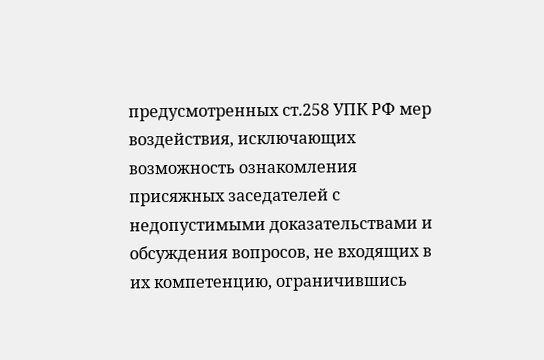предусмотренных ст.258 УПК РФ мер воздействия, исключающих возможность ознакомления присяжных заседателей с недопустимыми доказательствами и обсуждения вопросов, не входящих в их компетенцию, ограничившись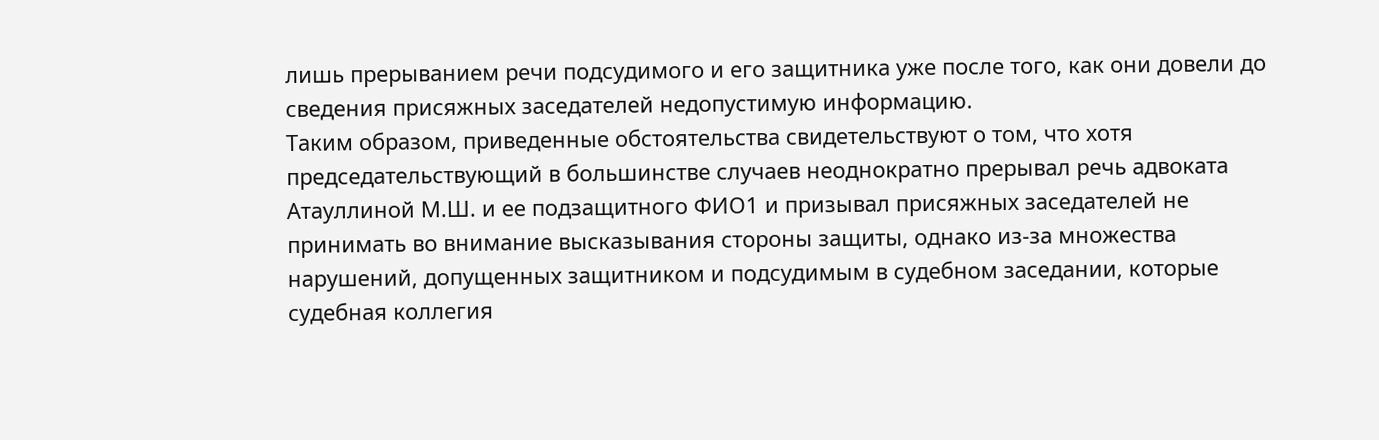лишь прерыванием речи подсудимого и его защитника уже после того, как они довели до сведения присяжных заседателей недопустимую информацию.
Таким образом, приведенные обстоятельства свидетельствуют о том, что хотя председательствующий в большинстве случаев неоднократно прерывал речь адвоката Атауллиной М.Ш. и ее подзащитного ФИО1 и призывал присяжных заседателей не принимать во внимание высказывания стороны защиты, однако из-за множества нарушений, допущенных защитником и подсудимым в судебном заседании, которые судебная коллегия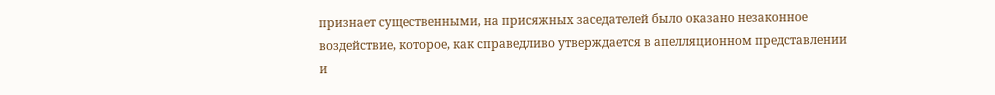признает существенными, на присяжных заседателей было оказано незаконное воздействие, которое, как справедливо утверждается в апелляционном представлении и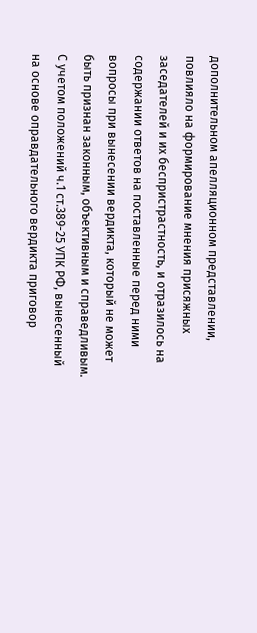дополнительном апелляционном представлении, повлияло на формирование мнения присяжных заседателей и их беспристрастность, и отразилось на содержании ответов на поставленные перед ними вопросы при вынесении вердикта, который не может быть признан законным, объективным и справедливым.
С учетом положений ч.1 ст.389-25 УПК РФ, вынесенный на основе оправдательного вердикта приговор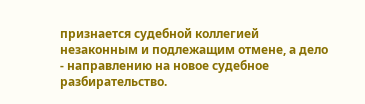признается судебной коллегией незаконным и подлежащим отмене, а дело - направлению на новое судебное разбирательство.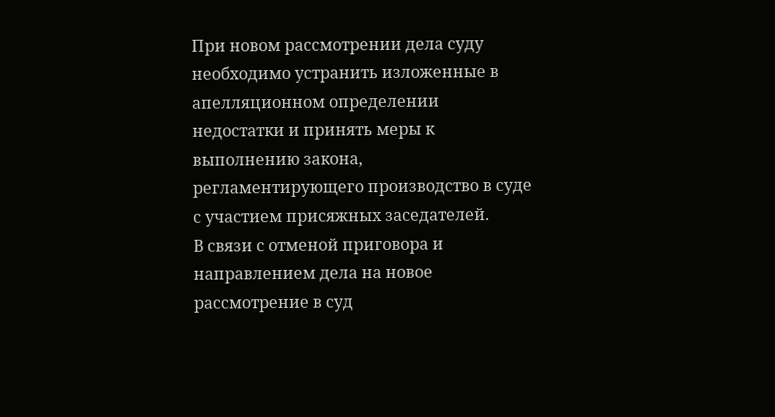При новом рассмотрении дела суду необходимо устранить изложенные в апелляционном определении недостатки и принять меры к выполнению закона, регламентирующего производство в суде с участием присяжных заседателей.
В связи с отменой приговора и направлением дела на новое рассмотрение в суд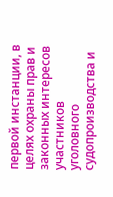первой инстанции, в целях охраны прав и законных интересов участников уголовного судопроизводства и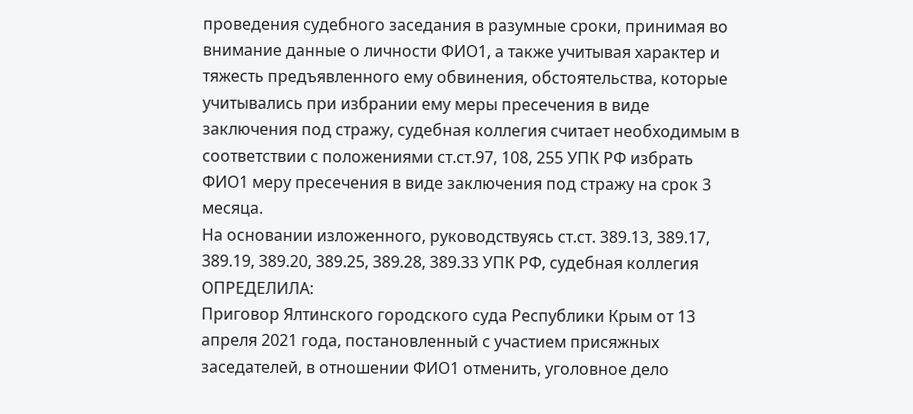проведения судебного заседания в разумные сроки, принимая во внимание данные о личности ФИО1, а также учитывая характер и тяжесть предъявленного ему обвинения, обстоятельства, которые учитывались при избрании ему меры пресечения в виде заключения под стражу, судебная коллегия считает необходимым в соответствии с положениями ст.ст.97, 108, 255 УПК РФ избрать ФИО1 меру пресечения в виде заключения под стражу на срок 3 месяца.
На основании изложенного, руководствуясь ст.ст. 389.13, 389.17, 389.19, 389.20, 389.25, 389.28, 389.33 УПК РФ, судебная коллегия
ОПРЕДЕЛИЛА:
Приговор Ялтинского городского суда Республики Крым от 13 апреля 2021 года, постановленный с участием присяжных заседателей, в отношении ФИО1 отменить, уголовное дело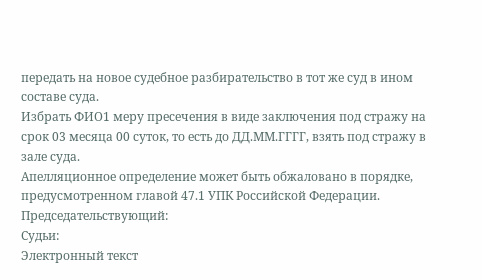передать на новое судебное разбирательство в тот же суд в ином составе суда.
Избрать ФИО1 меру пресечения в виде заключения под стражу на срок 03 месяца 00 суток, то есть до ДД.ММ.ГГГГ, взять под стражу в зале суда.
Апелляционное определение может быть обжаловано в порядке, предусмотренном главой 47.1 УПК Российской Федерации.
Председательствующий:
Судьи:
Электронный текст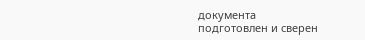документа
подготовлен и сверен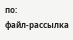по:
файл-рассылка